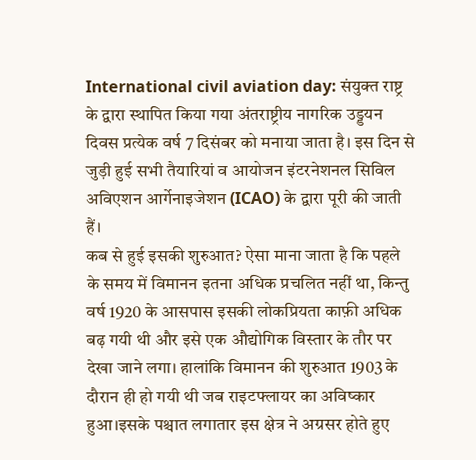International civil aviation day: संयुक्त राष्ट्र के द्वारा स्थापित किया गया अंतराष्ट्रीय नागरिक उड्डयन दिवस प्रत्येक वर्ष 7 दिसंबर को मनाया जाता है। इस दिन से जुड़ी हुई सभी तैयारियां व आयोजन इंटरनेशनल सिविल अविएशन आर्गेनाइजेशन (ICAO) के द्वारा पूरी की जाती हैं।
कब से हुई इसकी शुरुआत? ऐसा माना जाता है कि पहले के समय में विमानन इतना अधिक प्रचलित नहीं था, किन्तु वर्ष 1920 के आसपास इसकी लोकप्रियता काफ़ी अधिक बढ़ गयी थी और इसे एक औद्योगिक विस्तार के तौर पर देखा जाने लगा। हालांकि विमानन की शुरुआत 1903 के दौरान ही हो गयी थी जब राइटफ्लायर का अविष्कार हुआ।इसके पश्चात लगातार इस क्षेत्र ने अग्रसर होते हुए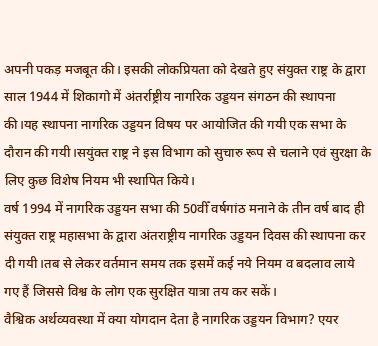अपनी पकड़ मजबूत की। इसकी लोकप्रियता को देखते हुए संयुक्त राष्ट्र के द्वारा साल 1944 में शिकागो में अंतर्राष्ट्रीय नागरिक उड्डयन संगठन की स्थापना की।यह स्थापना नागरिक उड्डयन विषय पर आयोजित की गयी एक सभा के दौरान की गयी।सयुंक्त राष्ट्र ने इस विभाग को सुचारु रूप से चलाने एवं सुरक्षा के लिए कुछ विशेष नियम भी स्थापित किये।
वर्ष 1994 में नागरिक उड्डयन सभा की 50वीँ वर्षगांठ मनाने के तीन वर्ष बाद ही संयुक्त राष्ट्र महासभा के द्वारा अंतराष्ट्रीय नागरिक उड्डयन दिवस की स्थापना कर दी गयी।तब से लेकर वर्तमान समय तक इसमें कई नये नियम व बदलाव लाये गए हैं जिससे विश्व के लोग एक सुरक्षित यात्रा तय कर सकें।
वैश्विक अर्थव्यवस्था में क्या योगदान देता है नागरिक उड्डयन विभाग? एयर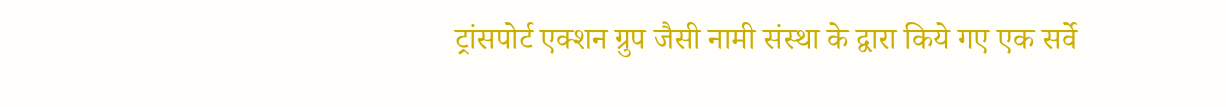ट्रांसपोर्ट एक्शन ग्रुप जैसी नामी संस्था के द्वारा किये गए एक सर्वे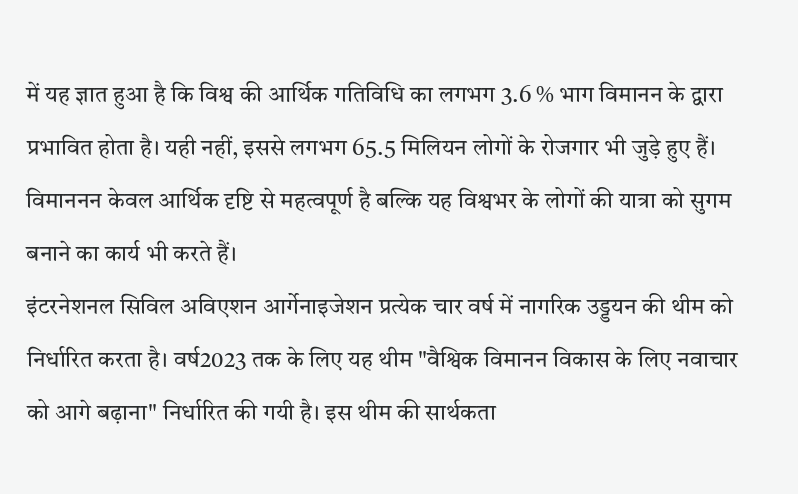में यह ज्ञात हुआ है कि विश्व की आर्थिक गतिविधि का लगभग 3.6 % भाग विमानन के द्वारा प्रभावित होता है। यही नहीं, इससे लगभग 65.5 मिलियन लोगों के रोजगार भी जुड़े हुए हैं। विमाननन केवल आर्थिक दृष्टि से महत्वपूर्ण है बल्कि यह विश्वभर के लोगों की यात्रा को सुगम बनाने का कार्य भी करते हैं।
इंटरनेशनल सिविल अविएशन आर्गेनाइजेशन प्रत्येक चार वर्ष में नागरिक उड्डयन की थीम को निर्धारित करता है। वर्ष2023 तक के लिए यह थीम "वैश्विक विमानन विकास के लिए नवाचार को आगे बढ़ाना" निर्धारित की गयी है। इस थीम की सार्थकता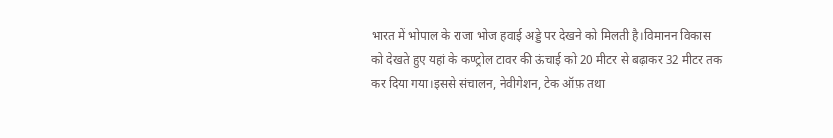भारत में भोपाल के राजा भोज हवाई अड्डे पर देखने को मिलती है।विमानन विकास को देखते हुए यहां के कण्ट्रोल टावर की ऊंचाई को 20 मीटर से बढ़ाकर 32 मीटर तक कर दिया गया।इससे संचालन, नेवीगेशन, टेक ऑफ़ तथा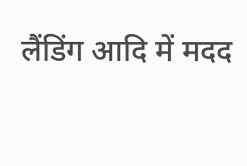लैंडिंग आदि में मदद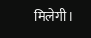मिलेगी।